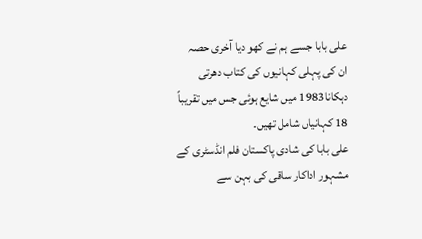علی بابا جسے ہم نے کھو دیا آخری حصہ
ان کی پہلی کہانیوں کی کتاب دھرتی دہکانا1983 میں شایع ہوئی جس میں تقریباً 18 کہانیاں شامل تھیں۔
علی بابا کی شادی پاکستان فلم انڈسٹری کے مشہور اداکار ساقی کی بہن سے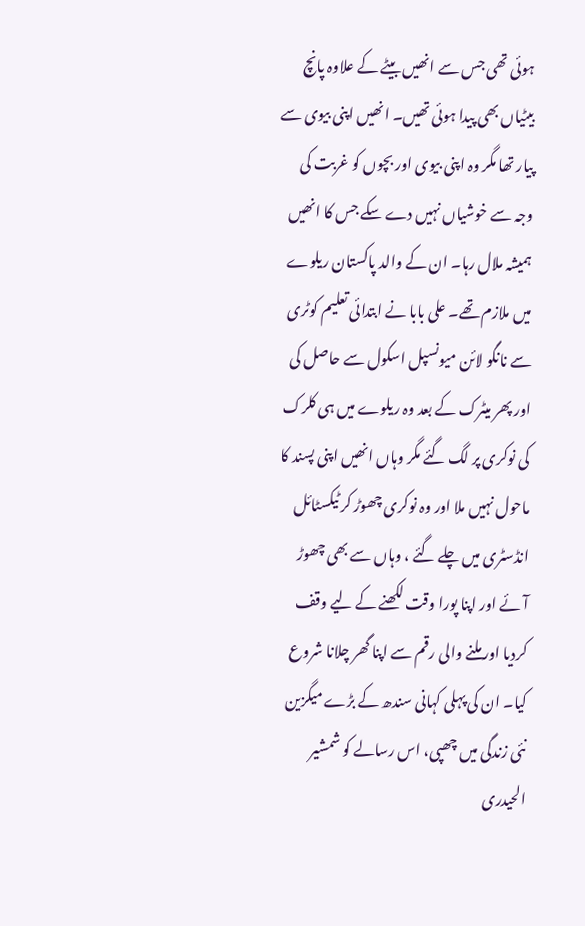ہوئی تھی جس سے انھیں بیٹے کے علاوہ پانچ بیٹیاں بھی پیدا ہوئی تھیں۔ انھیں اپنی بیوی سے پیار تھا مگر وہ اپنی بیوی اور بچوں کو غربت کی وجہ سے خوشیاں نہیں دے سکے جس کا انھیں ہمیشہ ملال رہا۔ ان کے والد پاکستان ریلوے میں ملازم تھے۔ علی بابا نے ابتدائی تعلیم کوٹری سے نانگو لائن میونسپل اسکول سے حاصل کی اور پھر میٹرک کے بعد وہ ریلوے میں ہی کلرک کی نوکری پر لگ گئے مگر وہاں انھیں اپنی پسند کا ماحول نہیں ملا اور وہ نوکری چھوڑ کر ٹیکسٹائل انڈسٹری میں چلے گئے ، وہاں سے بھی چھوڑ آئے اور اپنا پورا وقت لکھنے کے لیے وقف کردیا اور ملنے والی رقم سے اپنا گھر چلانا شروع کیا۔ ان کی پہلی کہانی سندھ کے بڑے میگزین نئی زندگی میں چھپی، اس رسالے کو شمشیر الحیدری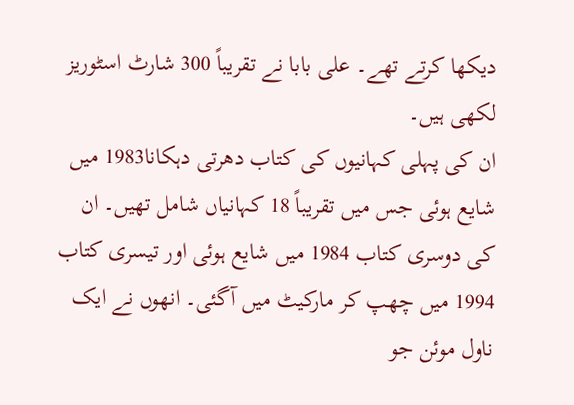دیکھا کرتے تھے۔ علی بابا نے تقریباً 300 شارٹ اسٹوریز لکھی ہیں۔
ان کی پہلی کہانیوں کی کتاب دھرتی دہکانا1983 میں شایع ہوئی جس میں تقریباً 18 کہانیاں شامل تھیں۔ ان کی دوسری کتاب 1984 میں شایع ہوئی اور تیسری کتاب 1994 میں چھپ کر مارکیٹ میں آگئی۔ انھوں نے ایک ناول موئن جو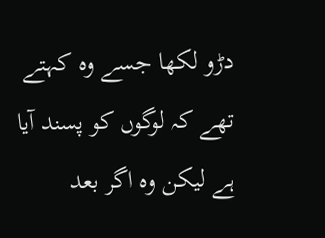دڑو لکھا جسے وہ کہتے تھے کہ لوگوں کو پسند آیا ہے لیکن وہ اگر بعد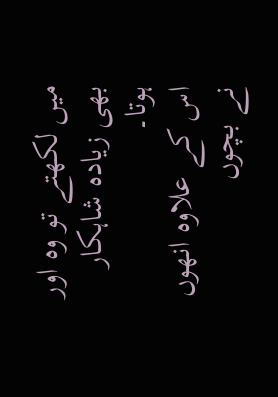میں لکھتے تو وہ اور بھی زیادہ شاہکار ہوتا۔
اس کے علاوہ انھوں نے بچوں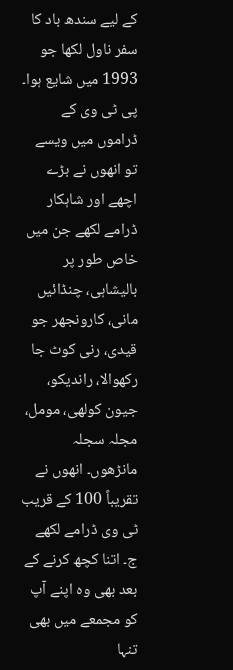کے لیے سندھ باد کا سفر ناول لکھا جو 1993 میں شایع ہوا۔ پی ٹی وی کے ڈراموں میں ویسے تو انھوں نے بڑے اچھے اور شاہکار ڈرامے لکھے جن میں خاص طور پر بالیشاہی، چنڈائیں مانی، کارونجھر جو قیدی، رنی کوٹ جا رکھوالا، راندیکو، جیون کولھی، مومل، مجلہ سجلہ مانڑھوں۔ انھوں نے تقریباً 100 کے قریب ٹی وی ڈرامے لکھے ج۔ اتنا کچھ کرنے کے بعد بھی وہ اپنے آپ کو مجمعے میں بھی تنہا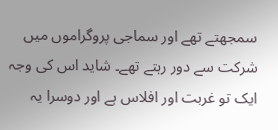سمجھتے تھے اور سماجی پروگراموں میں شرکت سے دور رہتے تھے۔ شاید اس کی وجہ ایک تو غربت اور افلاس ہے اور دوسرا یہ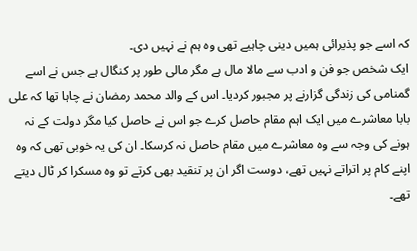کہ اسے جو پذیرائی ہمیں دینی چاہیے تھی وہ ہم نے نہیں دی۔
ایک شخص جو فن و ادب سے مالا مال ہے مگر مالی طور پر کنگال ہے جس نے اسے گمنامی کی زندگی گزارنے پر مجبور کردیا۔ اس کے والد محمد رمضان نے چاہا تھا کہ علی بابا معاشرے میں ایک اہم مقام حاصل کرے جو اس نے حاصل کیا مگر دولت کے نہ ہونے کی وجہ سے وہ معاشرے میں مقام حاصل نہ کرسکا۔ ان کی یہ خوبی تھی کہ وہ اپنے کام پر اتراتے نہیں تھے، دوست اگر ان پر تنقید بھی کرتے تو وہ مسکرا کر ٹال دیتے تھے۔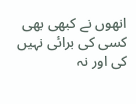انھوں نے کبھی بھی کسی کی برائی نہیں کی اور نہ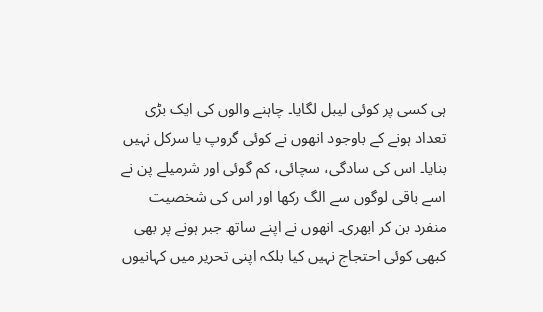ہی کسی پر کوئی لیبل لگایا۔ چاہنے والوں کی ایک بڑی تعداد ہونے کے باوجود انھوں نے کوئی گروپ یا سرکل نہیں بنایا۔ اس کی سادگی، سچائی، کم گوئی اور شرمیلے پن نے اسے باقی لوگوں سے الگ رکھا اور اس کی شخصیت منفرد بن کر ابھری۔ انھوں نے اپنے ساتھ جبر ہونے پر بھی کبھی کوئی احتجاج نہیں کیا بلکہ اپنی تحریر میں کہانیوں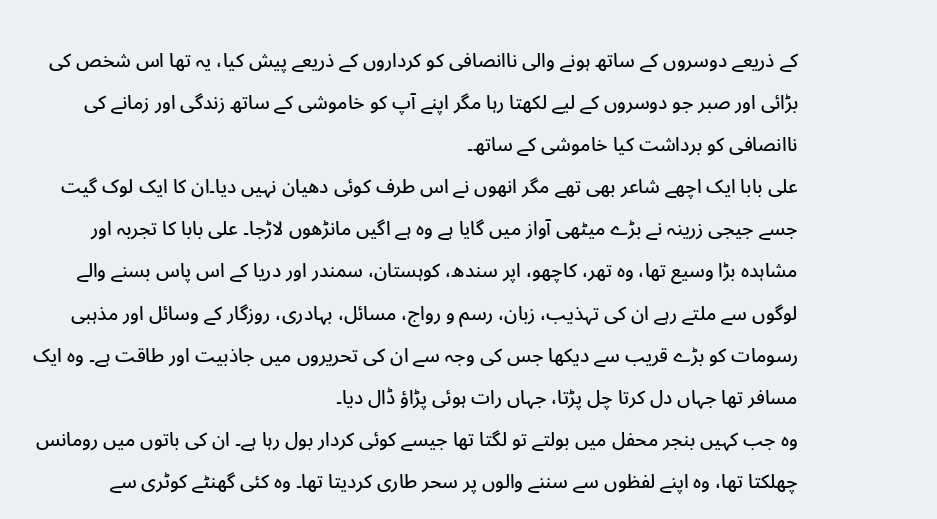کے ذریعے دوسروں کے ساتھ ہونے والی ناانصافی کو کرداروں کے ذریعے پیش کیا، یہ تھا اس شخص کی بڑائی اور صبر جو دوسروں کے لیے لکھتا رہا مگر اپنے آپ کو خاموشی کے ساتھ زندگی اور زمانے کی ناانصافی کو برداشت کیا خاموشی کے ساتھ۔
علی بابا ایک اچھے شاعر بھی تھے مگر انھوں نے اس طرف کوئی دھیان نہیں دیا۔ان کا ایک لوک گیت جسے جیجی زرینہ نے بڑے میٹھی آواز میں گایا ہے وہ ہے اگیں مانڑھوں لاڑجا۔ علی بابا کا تجربہ اور مشاہدہ بڑا وسیع تھا، وہ تھر، کاچھو، اپر سندھ، کوہستان، سمندر اور دریا کے اس پاس بسنے والے لوگوں سے ملتے رہے ان کی تہذیب، زبان، رسم و رواج، مسائل، بہادری، روزگار کے وسائل اور مذہبی رسومات کو بڑے قریب سے دیکھا جس کی وجہ سے ان کی تحریروں میں جاذبیت اور طاقت ہے۔ وہ ایک مسافر تھا جہاں دل کرتا چل پڑتا، جہاں رات ہوئی پڑاؤ ڈال دیا۔
وہ جب کہیں بنجر محفل میں بولتے تو لگتا تھا جیسے کوئی کردار بول رہا ہے۔ ان کی باتوں میں رومانس چھلکتا تھا، وہ اپنے لفظوں سے سننے والوں پر سحر طاری کردیتا تھا۔ وہ کئی گھنٹے کوٹری سے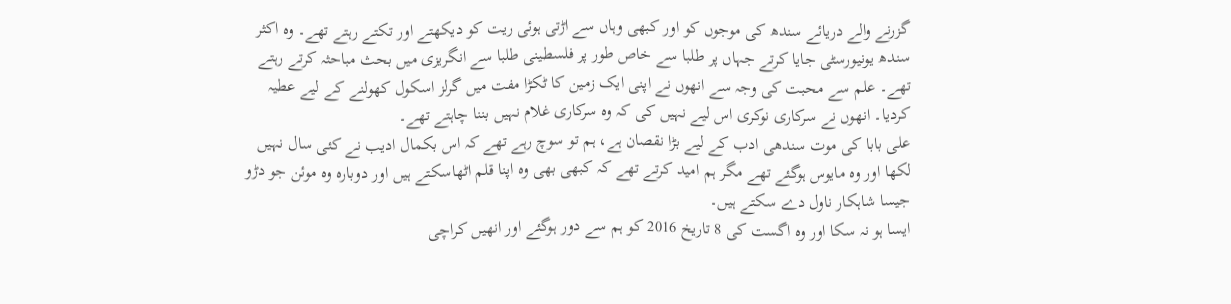گزرنے والے دریائے سندھ کی موجوں کو اور کبھی وہاں سے اڑتی ہوئی ریت کو دیکھتے اور تکتے رہتے تھے۔ وہ اکثر سندھ یونیورسٹی جایا کرتے جہاں پر طلبا سے خاص طور پر فلسطینی طلبا سے انگریزی میں بحث مباحثہ کرتے رہتے تھے۔ علم سے محبت کی وجہ سے انھوں نے اپنی ایک زمین کا ٹکڑا مفت میں گرلز اسکول کھولنے کے لیے عطیہ کردیا۔ انھوں نے سرکاری نوکری اس لیے نہیں کی کہ وہ سرکاری غلام نہیں بننا چاہتے تھے۔
علی بابا کی موت سندھی ادب کے لیے بڑا نقصان ہے، ہم تو سوچ رہے تھے کہ اس بکمال ادیب نے کئی سال نہیں لکھا اور وہ مایوس ہوگئے تھے مگر ہم امید کرتے تھے کہ کبھی بھی وہ اپنا قلم اٹھاسکتے ہیں اور دوبارہ وہ موئن جو دڑو جیسا شاہکار ناول دے سکتے ہیں۔
ایسا ہو نہ سکا اور وہ اگست کی 8 تاریخ 2016 کو ہم سے دور ہوگئے اور انھیں کراچی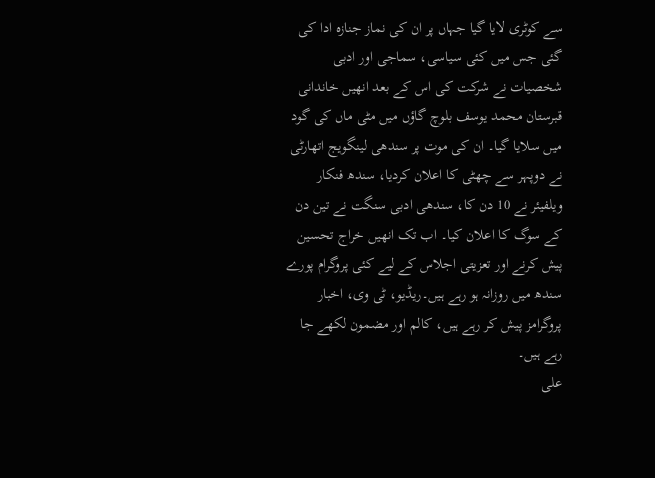سے کوٹری لایا گیا جہاں پر ان کی نماز جنازہ ادا کی گئی جس میں کئی سیاسی، سماجی اور ادبی شخصیات نے شرکت کی اس کے بعد انھیں خاندانی قبرستان محمد یوسف بلوچ گاؤں میں مٹی ماں کی گود میں سلایا گیا۔ ان کی موت پر سندھی لینگویج اتھارٹی نے دوپہر سے چھٹی کا اعلان کردیا، سندھ فنکار ویلفیئر نے 10 دن کا، سندھی ادبی سنگت نے تین دن کے سوگ کا اعلان کیا۔ اب تک انھیں خراج تحسین پیش کرنے اور تعزیتی اجلاس کے لیے کئی پروگرام پورے سندھ میں روزانہ ہو رہے ہیں۔ریڈیو، ٹی وی، اخبار پروگرامز پیش کر رہے ہیں، کالم اور مضمون لکھے جا رہے ہیں۔
علی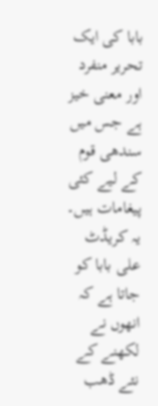بابا کی ایک تحریر منفرد اور معنی خیز ہے جس میں سندھی قوم کے لیے کئی پیغامات ہیں۔ یہ کریڈٹ علی بابا کو جاتا ہے کہ انھوں نے لکھنے کے نئے ڈھب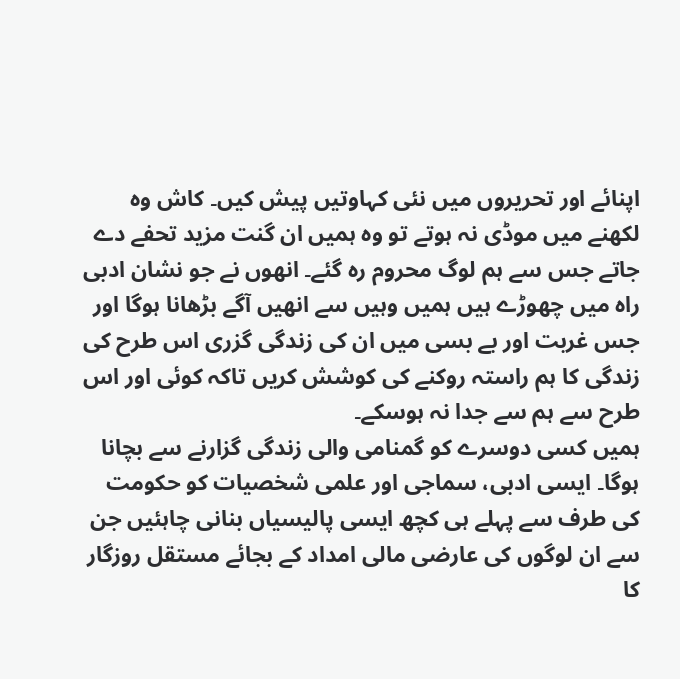اپنائے اور تحریروں میں نئی کہاوتیں پیش کیں۔ کاش وہ لکھنے میں موڈی نہ ہوتے تو وہ ہمیں ان گنت مزید تحفے دے جاتے جس سے ہم لوگ محروم رہ گئے۔ انھوں نے جو نشان ادبی راہ میں چھوڑے ہیں ہمیں وہیں سے انھیں آگے بڑھانا ہوگا اور جس غربت اور بے بسی میں ان کی زندگی گزری اس طرح کی زندگی کا ہم راستہ روکنے کی کوشش کریں تاکہ کوئی اور اس طرح سے ہم سے جدا نہ ہوسکے۔
ہمیں کسی دوسرے کو گمنامی والی زندگی گزارنے سے بچانا ہوگا۔ ایسی ادبی، سماجی اور علمی شخصیات کو حکومت کی طرف سے پہلے ہی کچھ ایسی پالیسیاں بنانی چاہئیں جن سے ان لوگوں کی عارضی مالی امداد کے بجائے مستقل روزگار کا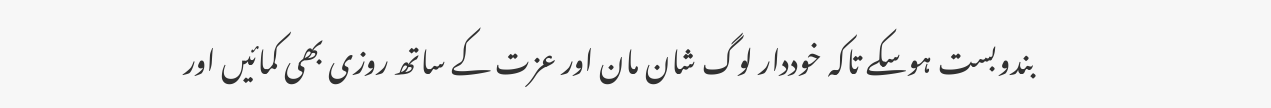بندوبست ہوسکے تاکہ خوددار لوگ شان مان اور عزت کے ساتھ روزی بھی کمائیں اور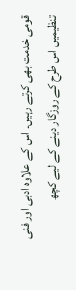قومی خدمت بھی کرتے رہیں۔ اس کے علاوہ ادبی اور فنی تنظیمیں اس طرح کے روزگار دینے کے لیے کچھ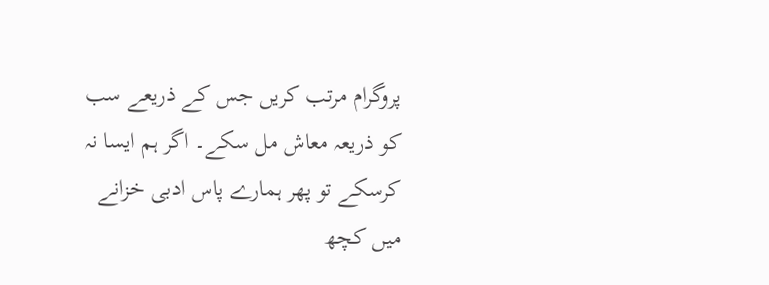پروگرام مرتب کریں جس کے ذریعے سب کو ذریعہ معاش مل سکے۔ اگر ہم ایسا نہ کرسکے تو پھر ہمارے پاس ادبی خزانے میں کچھ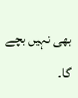بھی نہیں بچے گا۔